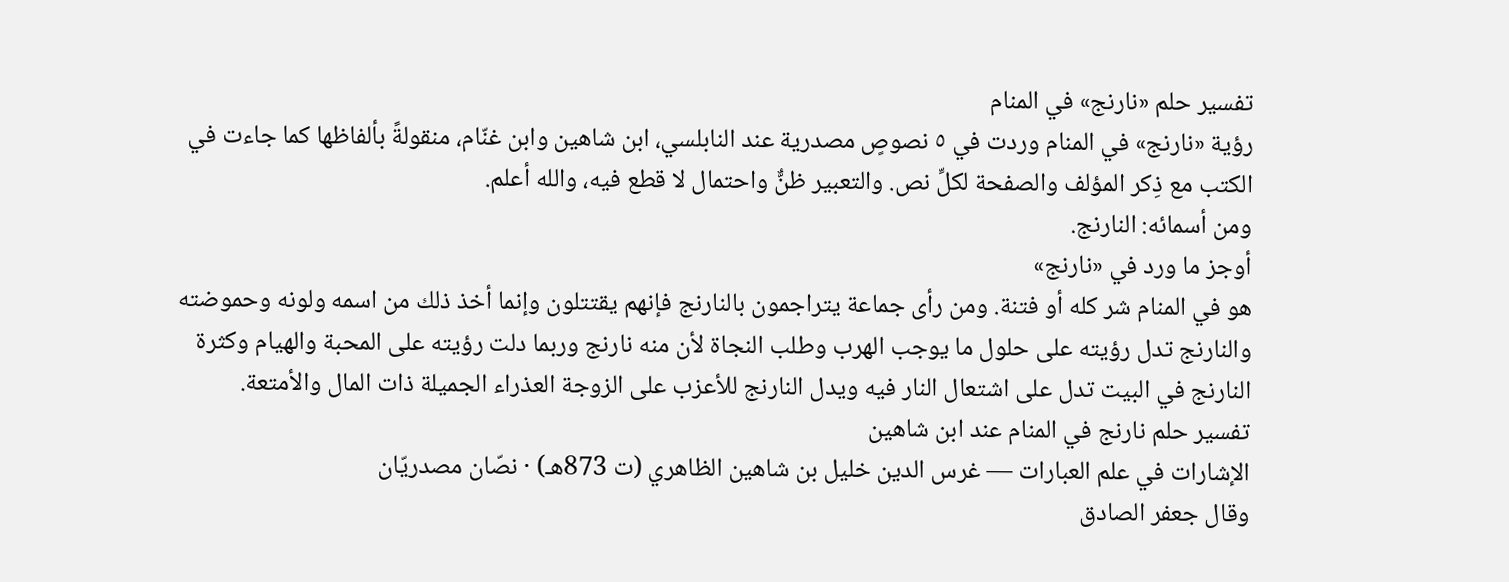تفسير حلم «نارنج» في المنام
رؤية «نارنج» في المنام وردت في ٥ نصوصٍ مصدرية عند النابلسي، ابن شاهين وابن غنّام، منقولةً بألفاظها كما جاءت في الكتب مع ذِكر المؤلف والصفحة لكلِّ نص. والتعبير ظنٌّ واحتمال لا قطع فيه، والله أعلم.
ومن أسمائه: النارنج.
أوجز ما ورد في «نارنج»
هو في المنام شر كله أو فتنة. ومن رأى جماعة يتراجمون بالنارنج فإنهم يقتتلون وإنما أخذ ذلك من اسمه ولونه وحموضته والنارنج تدل رؤيته على حلول ما يوجب الهرب وطلب النجاة لأن منه نارنج وربما دلت رؤيته على المحبة والهيام وكثرة النارنج في البيت تدل على اشتعال النار فيه ويدل النارنج للأعزب على الزوجة العذراء الجميلة ذات المال والأمتعة.
تفسير حلم نارنج في المنام عند ابن شاهين
الإشارات في علم العبارات — غرس الدين خليل بن شاهين الظاهري (ت 873هـ) · نصّان مصدريّان
وقال جعفر الصادق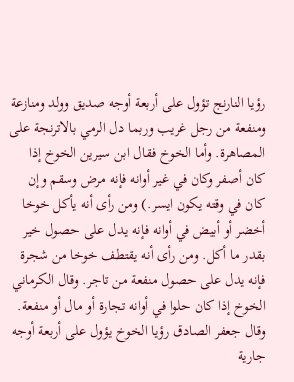رؤيا النارنج تؤول على أربعة أوجه صديق وولد ومنازعة ومنفعة من رجل غريب وربما دل الرمي بالاترنجة على المصاهرة. وأما الخوخ فقال ابن سيرين الخوخ إذا كان أصفر وكان في غير أوانه فإنه مرض وسقم وإن كان في وقته يكون ايسر.) ومن رأى أنه يأكل خوخا أخضر أو أبيض في أوانه فإنه يدل على حصول خير بقدر ما أكل. ومن رأى أنه يقتطف خوخا من شجرة فإنه يدل على حصول منفعة من تاجر. وقال الكرماني الخوخ إذا كان حلوا في أوانه تجارة أو مال أو منفعة. وقال جعفر الصادق رؤيا الخوخ يؤول على أربعة أوجه جارية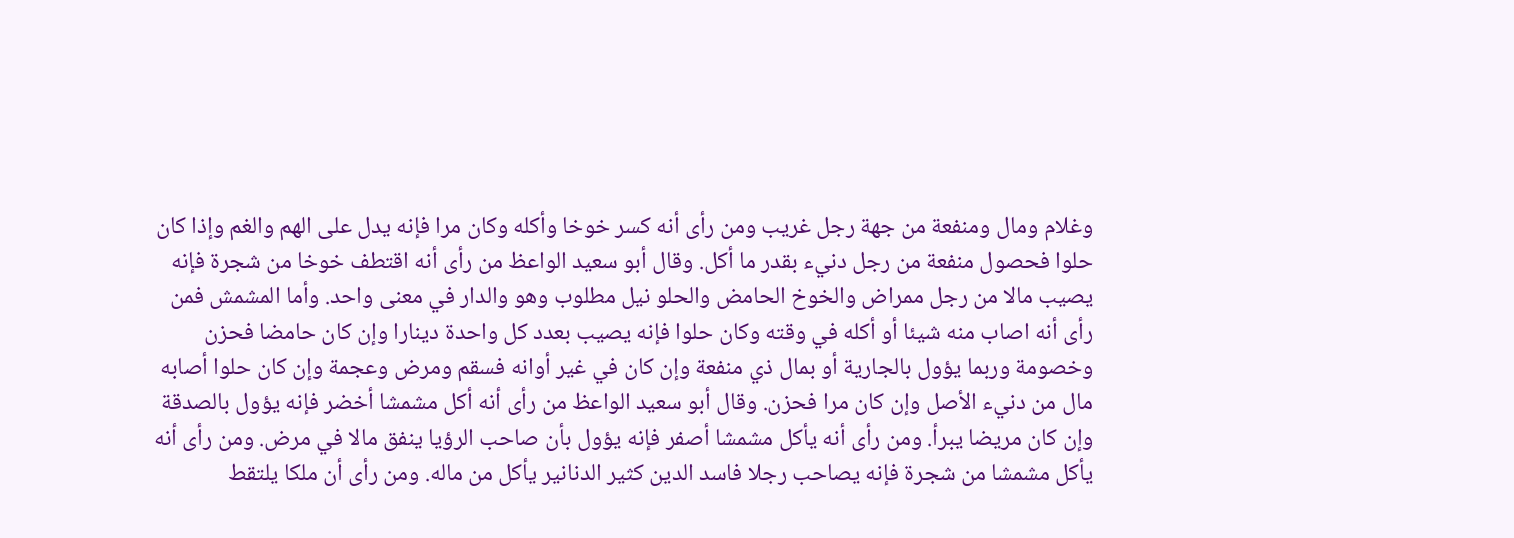وغلام ومال ومنفعة من جهة رجل غريب ومن رأى أنه كسر خوخا وأكله وكان مرا فإنه يدل على الهم والغم وإذا كان حلوا فحصول منفعة من رجل دنيء بقدر ما أكل. وقال أبو سعيد الواعظ من رأى أنه اقتطف خوخا من شجرة فإنه يصيب مالا من رجل ممراض والخوخ الحامض والحلو نيل مطلوب وهو والدار في معنى واحد. وأما المشمش فمن رأى أنه اصاب منه شيئا أو أكله في وقته وكان حلوا فإنه يصيب بعدد كل واحدة دينارا وإن كان حامضا فحزن وخصومة وربما يؤول بالجارية أو بمال ذي منفعة وإن كان في غير أوانه فسقم ومرض وعجمة وإن كان حلوا أصابه مال من دنيء الأصل وإن كان مرا فحزن. وقال أبو سعيد الواعظ من رأى أنه أكل مشمشا أخضر فإنه يؤول بالصدقة وإن كان مريضا يبرأ. ومن رأى أنه يأكل مشمشا أصفر فإنه يؤول بأن صاحب الرؤيا ينفق مالا في مرض. ومن رأى أنه يأكل مشمشا من شجرة فإنه يصاحب رجلا فاسد الدين كثير الدنانير يأكل من ماله. ومن رأى أن ملكا يلتقط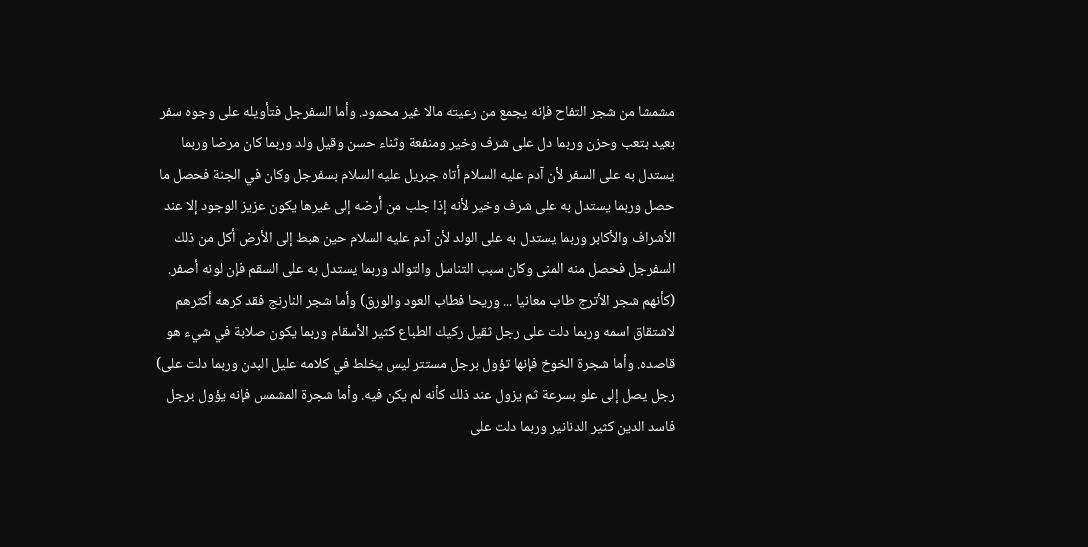مشمشا من شجر التفاح فإنه يجمع من رعيته مالا غير محمود. وأما السفرجل فتأويله على وجوه سفر بعيد بتعب وحزن وربما دل على شرف وخير ومنفعة وثناء حسن وقيل ولد وربما كان مرضا وربما يستدل به على السفر لأن آدم عليه السلام أتاه جبريل عليه السلام بسفرجل وكان في الجنة فحصل ما حصل وربما يستدل به على شرف وخير لأنه إذا جلب من أرضه إلى غيرها يكون عزيز الوجود إلا عند الأشراف والأكابر وربما يستدل به على الولد لأن آدم عليه السلام حين هبط إلى الأرض أكل من ذلك السفرجل فحصل منه المنى وكان سبب التناسل والتوالد وربما يستدل به على السقم فإن لونه أصفر.
(كأنهم شجر الأترج طاب معانيا ... وريحا فطاب العود والورق) وأما شجر النارنج فقد كرهه أكثرهم لاشتقاق اسمه وربما دلت على رجل ثقيل ركيك الطباع كثير الأسقام وربما يكون صلابة في شيء هو قاصده. وأما شجرة الخوخ فإنها تؤول برجل مستتر ليس يخلط في كلامه عليل البدن وربما دلت على) رجل يصل إلى علو بسرعة ثم يزول عند ذلك كأنه لم يكن فيه. وأما شجرة المشمس فإنه يؤول برجل فاسد الدين كثير الدنانير وربما دلت على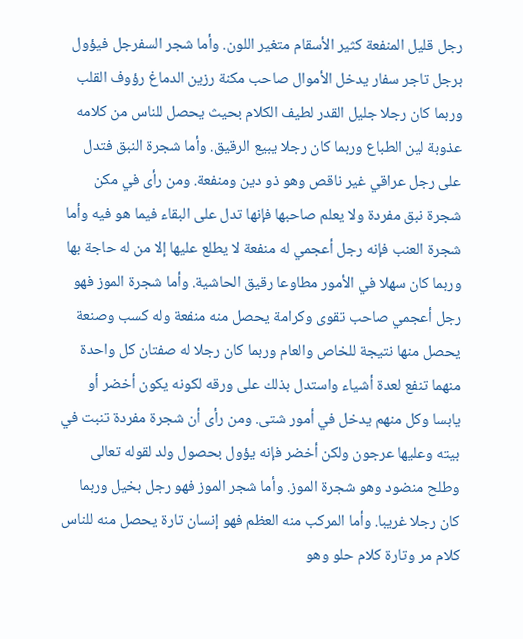رجل قليل المنفعة كثير الأسقام متغير اللون. وأما شجر السفرجل فيؤول برجل تاجر سفار يدخل الأموال صاحب مكنة رزين الدماغ رؤوف القلب وربما كان رجلا جليل القدر لطيف الكلام بحيث يحصل للناس من كلامه عذوبة لين الطباع وربما كان رجلا يبيع الرقيق. وأما شجرة النبق فتدل على رجل عراقي غير ناقص وهو ذو دين ومنفعة. ومن رأى في مكن شجرة نبق مفردة ولا يعلم صاحبها فإنها تدل على البقاء فيما هو فيه وأما شجرة العنب فإنه رجل أعجمي له منفعة لا يطلع عليها إلا من له حاجة بها وربما كان سهلا في الأمور مطاوعا رقيق الحاشية. وأما شجرة الموز فهو رجل أعجمي صاحب تقوى وكرامة يحصل منه منفعة وله كسب وصنعة يحصل منها نتيجة للخاص والعام وربما كان رجلا له صفتان كل واحدة منهما تنفع لعدة أشياء واستدل بذلك على ورقه لكونه يكون أخضر أو يابسا وكل منهم يدخل في أمور شتى. ومن رأى أن شجرة مفردة تنبت في بيته وعليها عرجون ولكن أخضر فإنه يؤول بحصول ولد لقوله تعالى وطلح منضود وهو شجرة الموز. وأما شجر الموز فهو رجل بخيل وربما كان رجلا غريبا. وأما المركب منه العظم فهو إنسان تارة يحصل منه للناس كلام مر وتارة كلام حلو وهو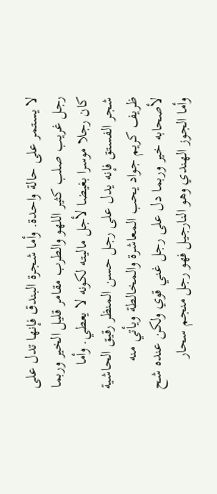لا يستمر على حالة واحدة. وأما شجرة البندق فإنها تدل على رجل غريب صلب كثير اللهو والطرب مقامر قليل الخير وربما كان رجلا موسرا بغيضا لأجل ماليته لكونه لا يعطي. وأما شجر الفستق فإنه يدل على رجل حسن المنظر رقيق الحاشية ظريف كريم جواد يحب المعاشرة والمخالطة ويأتي منه لأصحابه خير وربما دل على رجل غني قوي ولكن عنده شح وأما الجوز الهندي وهو النارجيل فهو رجل منجم سحار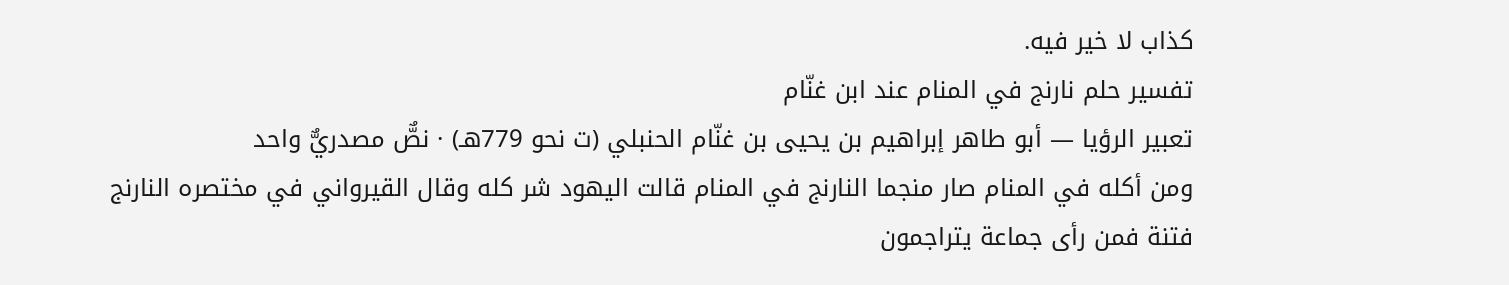كذاب لا خير فيه.
تفسير حلم نارنج في المنام عند ابن غنّام
تعبير الرؤيا — أبو طاهر إبراهيم بن يحيى بن غنّام الحنبلي (ت نحو 779هـ) · نصٌّ مصدريٌّ واحد
ومن أكله في المنام صار منجما النارنج في المنام قالت اليهود شر كله وقال القيرواني في مختصره النارنج فتنة فمن رأى جماعة يتراجمون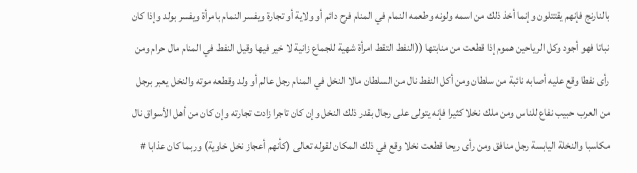بالنارنج فإنهم يقتتلون وإنما أخذ ذلك من اسمه ولونه وطعمه النمام في المنام فرح دائم أو ولاية أو تجارة ويفسر النمام بامرأة ويفسر بولد وإذا كان نباتا فهو أجود وكل الرياحين هموم إذا قطعت من منابتها ((النفط التقط امرأة شهية للجماع زانية لا خير فيها وقيل النفط في المنام مال حرام ومن رأى نفطا وقع عليه أصابه نائبة من سلطان ومن أكل النفط نال من السلطان مالا النخل في المنام رجل عالم أو ولد وقطعه موته والنخل يعبر برجل من العرب حبيب نفاع للناس ومن ملك نخلا كثيرا فإنه يتولى على رجال بقدر ذلك النخل وإن كان تاجرا زادت تجارته وإن كان من أهل الأسواق نال مكاسبا والنخلة اليابسة رجل منافق ومن رأى ريحا قطعت نخلا وقع في ذلك المكان لقوله تعالى (كأنهم أعجاز نخل خاوية) وربما كان عذابا #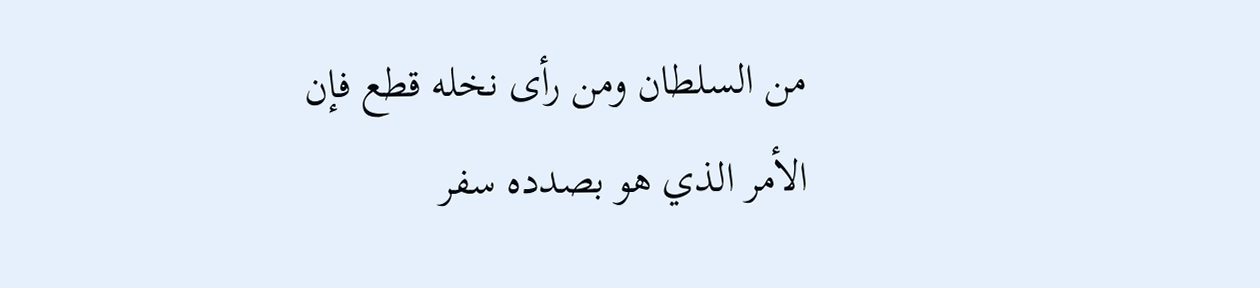من السلطان ومن رأى نخله قطع فإن الأمر الذي هو بصدده سفر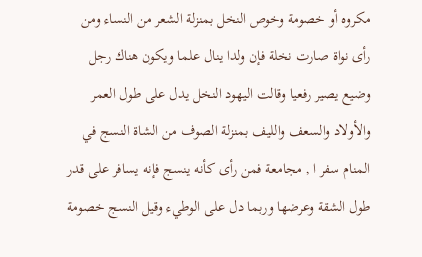مكروه أو خصومة وخوص النخل بمنزلة الشعر من النساء ومن رأى نواة صارت نخلة فإن ولدا ينال علما ويكون هناك رجل وضيع يصير رفعيا وقالت اليهود النخل يدل على طول العمر والأولاد والسعف والليف بمنزلة الصوف من الشاة النسج في المنام سفر ا , مجامعة فمن رأى كأنه ينسج فإنه يسافر على قدر طول الشقة وعرضها وربما دل على الوطيء وقيل النسج خصومة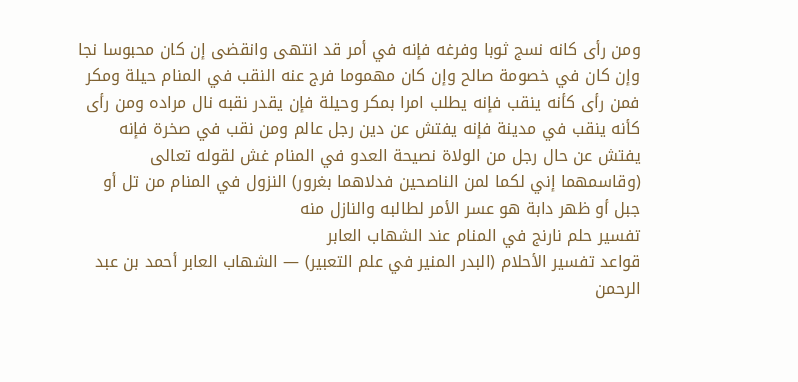ومن رأى كانه نسج ثوبا وفرغه فإنه في أمر قد انتهى وانقضى إن كان محبوسا نجا وإن كان في خصومة صالح وإن كان مهموما فرج عنه النقب في المنام حيلة ومكر فمن رأى كأنه ينقب فإنه يطلب امرا بمكر وحيلة فإن يقدر نقبه نال مراده ومن رأى كأنه ينقب في مدينة فإنه يفتش عن دين رجل عالم ومن نقب في صخرة فإنه يفتش عن حال رجل من الولاة نصيحة العدو في المنام غش لقوله تعالى (وقاسمهما إني لكما لمن الناصحين فدلاهما بغرور) النزول في المنام من تل أو جبل أو ظهر دابة هو عسر الأمر لطالبه والنازل منه
تفسير حلم نارنج في المنام عند الشهاب العابر
قواعد تفسير الأحلام (البدر المنير في علم التعبير) — الشهاب العابر أحمد بن عبد الرحمن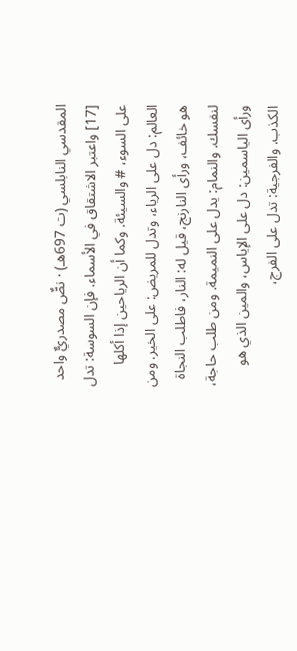المقدسي النابلسي (ت 697هـ) · نصٌّ مصدريٌّ واحد
[17] واعتبر الاشتقاق في الأسماء. فإن السوسة: تدل على السوء، # والسيئة. وكما أن الرياحين إذا أكلها العالم: دل على الرياء، وتدل للمريض: على الخير. ومن هو خائف، ورأى النارنج، قيل له: النار، فاطلب النجاة لنفسك. والنمام: يدل على النميمة. ومن طلب حاجة، ورأى الياسمين: دل على الإياس، والمين الذي هو الكذب. والفرجية: تدل على الفرج،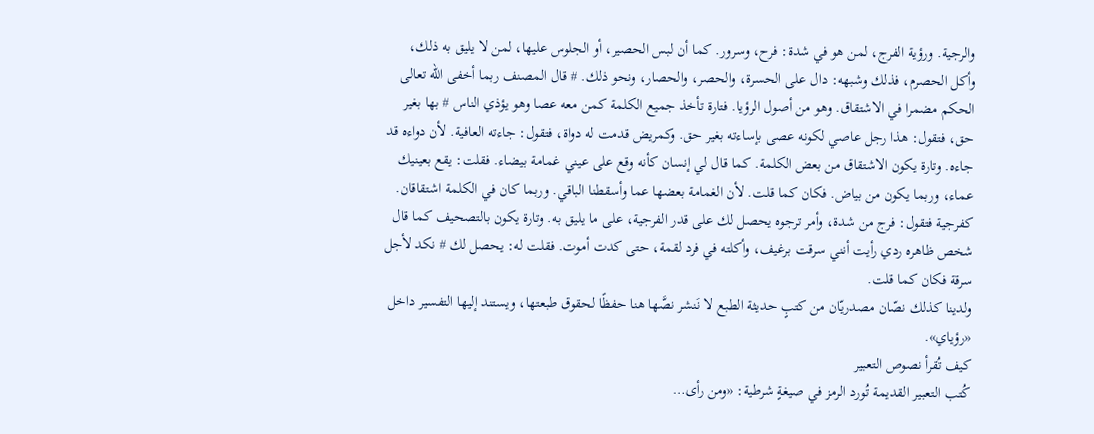والرجية. ورؤية الفرج، لمن هو في شدة: فرح، وسرور. كما أن لبس الحصير، أو الجلوس عليها، لمن لا يليق به ذلك، وأكل الحصرم، فذلك وشبهه: دال على الحسرة، والحصر، والحصار، ونحو ذلك. # قال المصنف ربما أخفى الله تعالى الحكم مضمرا في الاشتقاق. وهو من أصول الرؤيا. فتارة تأخذ جميع الكلمة كمن معه عصا وهو يؤذي الناس # بها بغير حق، فتقول: هذا رجل عاصي لكونه عصى بإساءته بغير حق. وكمريض قدمت له دواة، فتقول: جاءته العافية. لأن دواءه قد جاءه. وتارة يكون الاشتقاق من بعض الكلمة. كما قال لي إنسان كأنه وقع على عيني غمامة بيضاء. فقلت: يقع بعينيك عماء، وربما يكون من بياض. فكان كما قلت. لأن الغمامة بعضها عما وأسقطنا الباقي. وربما كان في الكلمة اشتقاقان. كفرجية فتقول: فرج من شدة، وأمر ترجوه يحصل لك على قدر الفرجية، على ما يليق به. وتارة يكون بالتصحيف كما قال شخص ظاهره ردي رأيت أنني سرقت برغيف، وأكلته في فرد لقمة، حتى كدت أموت. فقلت له: يحصل لك # نكد لأجل سرقة فكان كما قلت.
ولدينا كذلك نصّان مصدريّان من كتبٍ حديثة الطبع لا نَنشر نصَّها هنا حفظًا لحقوق طبعتها، ويستند إليها التفسير داخل «رؤياي».
كيف تُقرأ نصوص التعبير
كُتب التعبير القديمة تُورد الرمز في صيغةٍ شرطية: «ومن رأى…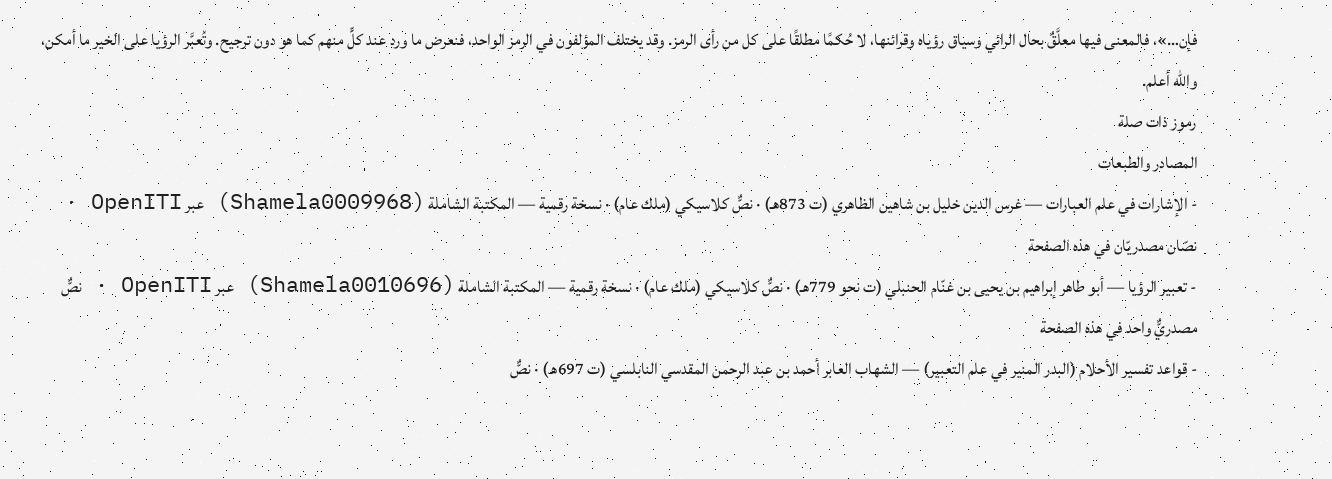فإن…»، فالمعنى فيها معلَّقٌ بحال الرائي وسياق رؤياه وقرائنها، لا حُكمًا مطلقًا على كل من رأى الرمز. وقد يختلف المؤلفون في الرمز الواحد، فنعرض ما ورد عند كلٍّ منهم كما هو دون ترجيح. وتُعبَّر الرؤيا على الخير ما أمكن، والله أعلم.
رموز ذات صلة
المصادر والطبعات
- الإشارات في علم العبارات — غرس الدين خليل بن شاهين الظاهري (ت 873هـ) · نصٌّ كلاسيكي (ملك عام) · نسخة رقمية — المكتبة الشاملة (Shamela0009968) عبر OpenITI · نصّان مصدريّان في هذه الصفحة
- تعبير الرؤيا — أبو طاهر إبراهيم بن يحيى بن غنّام الحنبلي (ت نحو 779هـ) · نصٌّ كلاسيكي (ملك عام) · نسخة رقمية — المكتبة الشاملة (Shamela0010696) عبر OpenITI · نصٌّ مصدريٌّ واحد في هذه الصفحة
- قواعد تفسير الأحلام (البدر المنير في علم التعبير) — الشهاب العابر أحمد بن عبد الرحمن المقدسي النابلسي (ت 697هـ) · نصٌّ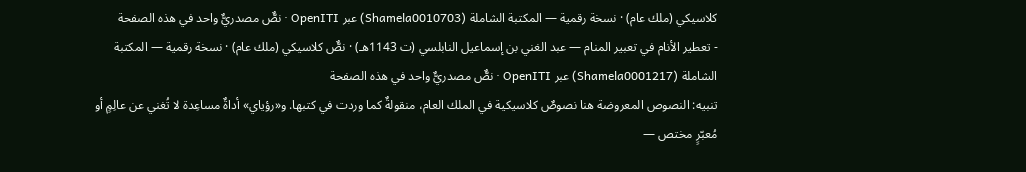كلاسيكي (ملك عام) · نسخة رقمية — المكتبة الشاملة (Shamela0010703) عبر OpenITI · نصٌّ مصدريٌّ واحد في هذه الصفحة
- تعطير الأنام في تعبير المنام — عبد الغني بن إسماعيل النابلسي (ت 1143هـ) · نصٌّ كلاسيكي (ملك عام) · نسخة رقمية — المكتبة الشاملة (Shamela0001217) عبر OpenITI · نصٌّ مصدريٌّ واحد في هذه الصفحة
تنبيه: النصوص المعروضة هنا نصوصٌ كلاسيكية في الملك العام، منقولةٌ كما وردت في كتبها. و«رؤياي» أداةٌ مساعِدة لا تُغني عن عالِمٍ أو مُعبّرٍ مختص —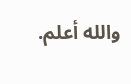والله أعلم.